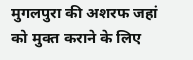मुगलपुरा की अशरफ जहां को मुक्त कराने के लिए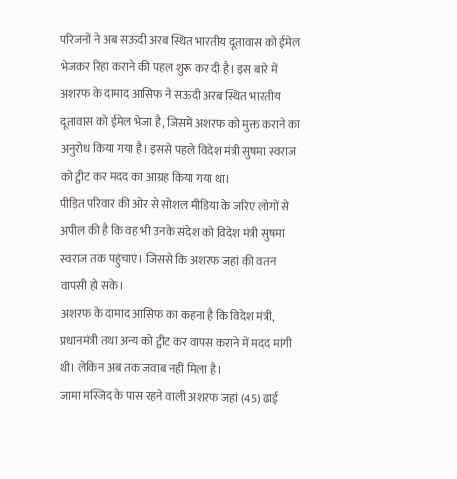परिजनों ने अब सऊदी अरब स्थित भारतीय दूतावास को ईमेल भेजकर रिहा कराने की पहल शुरू कर दी है। इस बारे में अशरफ के दामाद आसिफ ने सऊदी अरब स्थित भारतीय दूतावास को ईमेल भेजा है, जिसमें अशरफ को मुक्त कराने का अनुरोध किया गया है। इससे पहले विदेश मंत्री सुषमा स्वराज को ट्वीट कर मदद का आग्रह किया गया था।
पीड़ित परिवार की ओर से सोशल मीडिया के जरिए लोगों से अपील की है कि वह भी उनके संदेश को विदेश मंत्री सुषमा स्वराज तक पहुंचाएं। जिससे कि अशरफ जहां की वतन वापसी हो सके।
अशरफ के दामाद आसिफ का कहना है कि विदेश मंत्री, प्रधानमंत्री तथा अन्य को ट्वीट कर वापस कराने में मदद मांगी थी। लेकिन अब तक जवाब नहीं मिला है।
जामा मस्जिद के पास रहने वाली अशरफ जहां (45) ढाई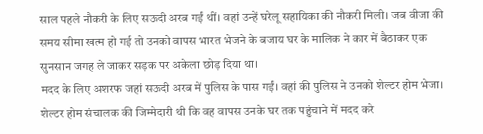साल पहले नौकरी के लिए सऊदी अरब गईं थीं। वहां उन्हें घरेलू सहायिका की नौकरी मिली। जब वीजा की समय सीमा खत्म हो गई तो उनको वापस भारत भेजने के बजाय घर के मालिक ने कार में बैठाकर एक सुनसान जगह ले जाकर सड़क पर अकेला छोड़ दिया था।
मदद के लिए अशरफ जहां सऊदी अरब में पुलिस के पास गईं। वहां की पुलिस ने उनको शेल्टर होम भेजा। शेल्टर होम संचालक की जिम्मेदारी थी कि वह वापस उनके घर तक पहुंचाने में मदद करे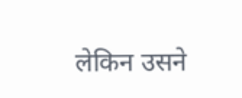लेकिन उसने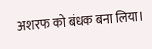अशरफ को बंधक बना लिया।